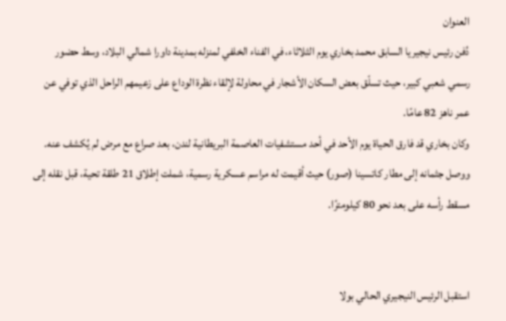العنوان
دُفن رئيس نيجيريا السابق محمد بخاري يوم الثلاثاء، في الفناء الخلفي لمنزله بمدينة داورا شمالي البلاد، وسط حضور رسمي شعبي كبير، حيث تسلّق بعض السكان الأشجار في محاولة لإلقاء نظرة الوداع على زعيمهم الراحل الذي توفي عن عمر ناهز 82 عامًا.
وكان بخاري قد فارق الحياة يوم الأحد في أحد مستشفيات العاصمة البريطانية لندن، بعد صراع مع مرض لم يُكشف عنه.
ووصل جثمانه إلى مطار كاتسينا (صور) حيث أقيمت له مراسم عسكرية رسمية، شملت إطلاق 21 طلقة تحية، قبل نقله إلى مسقط رأسه على بعد نحو 80 كيلومترًا.


استقبل الرئيس النيجيري الحالي بولا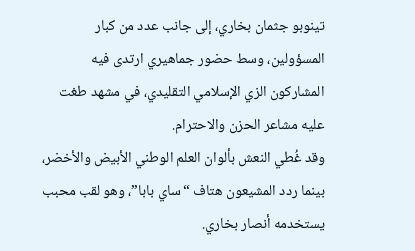تينوبو جثمان بخاري، إلى جانب عدد من كبار المسؤولين، وسط حضور جماهيري ارتدى فيه المشاركون الزي الإسلامي التقليدي، في مشهد طغت عليه مشاعر الحزن والاحترام.
وقد غُطي النعش بألوان العلم الوطني الأبيض والأخضر، بينما ردد المشيعون هتاف “ساي بابا”، وهو لقب محبب يستخدمه أنصار بخاري.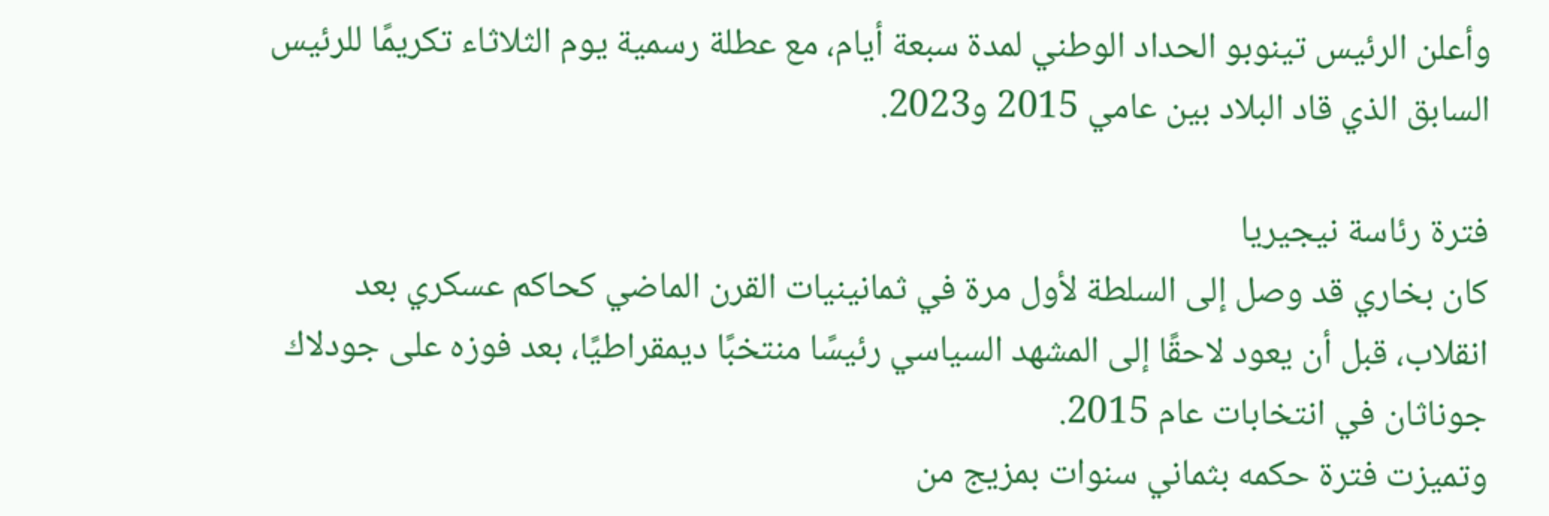وأعلن الرئيس تينوبو الحداد الوطني لمدة سبعة أيام، مع عطلة رسمية يوم الثلاثاء تكريمًا للرئيس السابق الذي قاد البلاد بين عامي 2015 و2023.

فترة رئاسة نيجيريا
كان بخاري قد وصل إلى السلطة لأول مرة في ثمانينيات القرن الماضي كحاكم عسكري بعد انقلاب، قبل أن يعود لاحقًا إلى المشهد السياسي رئيسًا منتخبًا ديمقراطيًا، بعد فوزه على جودلاك جوناثان في انتخابات عام 2015.
وتميزت فترة حكمه بثماني سنوات بمزيج من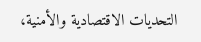التحديات الاقتصادية والأمنية،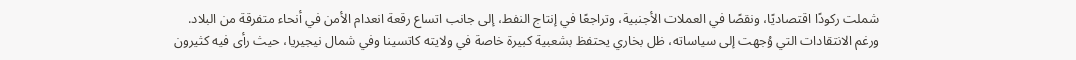شملت ركودًا اقتصاديًا، ونقصًا في العملات الأجنبية، وتراجعًا في إنتاج النفط، إلى جانب اتساع رقعة انعدام الأمن في أنحاء متفرقة من البلاد.
ورغم الانتقادات التي وُجهت إلى سياساته، ظل بخاري يحتفظ بشعبية كبيرة خاصة في ولايته كاتسينا وفي شمال نيجيريا، حيث رأى فيه كثيرون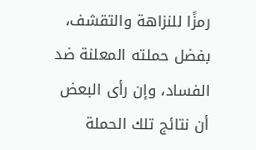رمزًا للنزاهة والتقشف، بفضل حملته المعلنة ضد الفساد، وإن رأى البعض أن نتائج تلك الحملة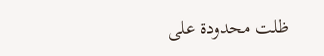ظلت محدودة على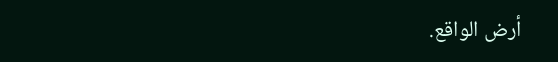أرض الواقع.